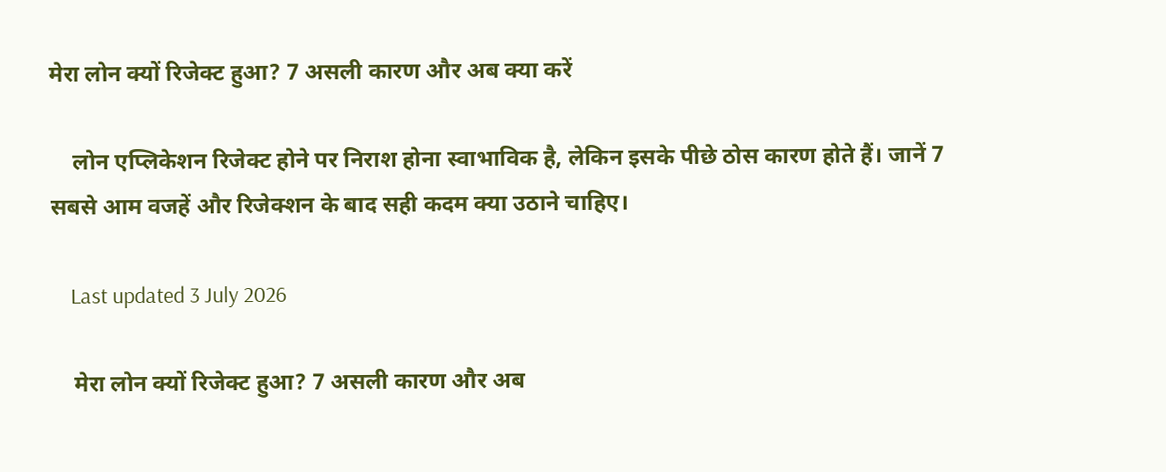मेरा लोन क्यों रिजेक्ट हुआ? 7 असली कारण और अब क्या करें

    लोन एप्लिकेशन रिजेक्ट होने पर निराश होना स्वाभाविक है, लेकिन इसके पीछे ठोस कारण होते हैं। जानें 7 सबसे आम वजहें और रिजेक्शन के बाद सही कदम क्या उठाने चाहिए।

    Last updated 3 July 2026

    मेरा लोन क्यों रिजेक्ट हुआ? 7 असली कारण और अब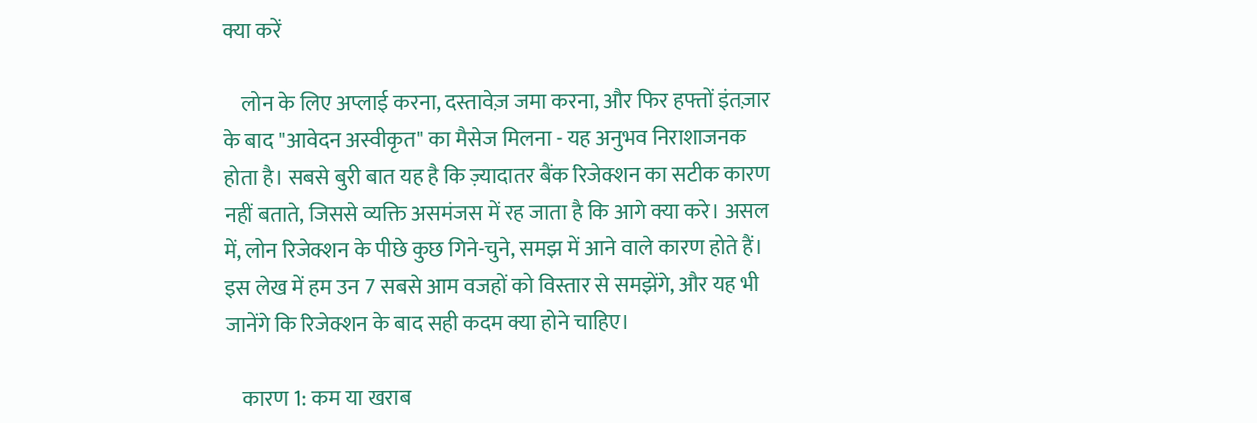क्या करें

    लोन के लिए अप्लाई करना, दस्तावेज़ जमा करना, और फिर हफ्तों इंतज़ार के बाद "आवेदन अस्वीकृत" का मैसेज मिलना - यह अनुभव निराशाजनक होता है। सबसे बुरी बात यह है कि ज़्यादातर बैंक रिजेक्शन का सटीक कारण नहीं बताते, जिससे व्यक्ति असमंजस में रह जाता है कि आगे क्या करे। असल में, लोन रिजेक्शन के पीछे कुछ गिने-चुने, समझ में आने वाले कारण होते हैं। इस लेख में हम उन 7 सबसे आम वजहों को विस्तार से समझेंगे, और यह भी जानेंगे कि रिजेक्शन के बाद सही कदम क्या होने चाहिए।

    कारण 1: कम या खराब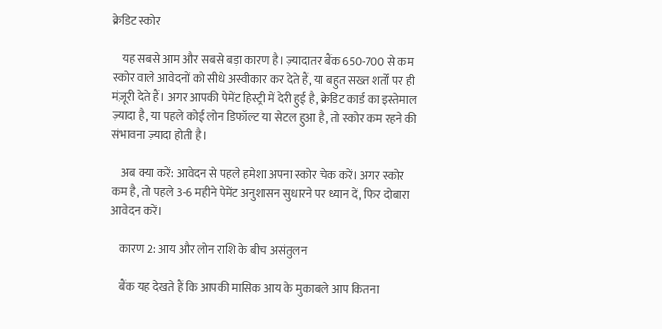क्रेडिट स्कोर

    यह सबसे आम और सबसे बड़ा कारण है। ज़्यादातर बैंक 650-700 से कम स्कोर वाले आवेदनों को सीधे अस्वीकार कर देते हैं, या बहुत सख्त शर्तों पर ही मंज़ूरी देते हैं। अगर आपकी पेमेंट हिस्ट्री में देरी हुई है, क्रेडिट कार्ड का इस्तेमाल ज़्यादा है, या पहले कोई लोन डिफॉल्ट या सेटल हुआ है, तो स्कोर कम रहने की संभावना ज़्यादा होती है।

    अब क्या करें: आवेदन से पहले हमेशा अपना स्कोर चेक करें। अगर स्कोर कम है, तो पहले 3-6 महीने पेमेंट अनुशासन सुधारने पर ध्यान दें, फिर दोबारा आवेदन करें।

    कारण 2: आय और लोन राशि के बीच असंतुलन

    बैंक यह देखते हैं कि आपकी मासिक आय के मुकाबले आप कितना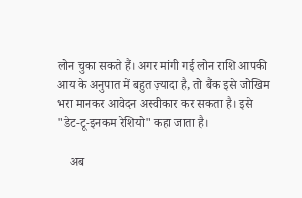लोन चुका सकते हैं। अगर मांगी गई लोन राशि आपकी आय के अनुपात में बहुत ज़्यादा है, तो बैंक इसे जोखिम भरा मानकर आवेदन अस्वीकार कर सकता है। इसे "डेट-टू-इनकम रेशियो" कहा जाता है।

    अब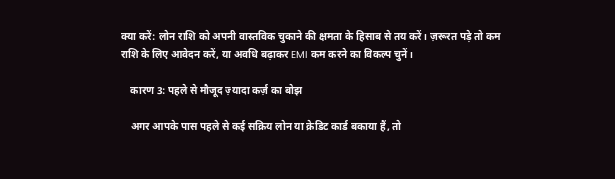क्या करें: लोन राशि को अपनी वास्तविक चुकाने की क्षमता के हिसाब से तय करें। ज़रूरत पड़े तो कम राशि के लिए आवेदन करें, या अवधि बढ़ाकर EMI कम करने का विकल्प चुनें।

    कारण 3: पहले से मौजूद ज़्यादा कर्ज़ का बोझ

    अगर आपके पास पहले से कई सक्रिय लोन या क्रेडिट कार्ड बकाया हैं, तो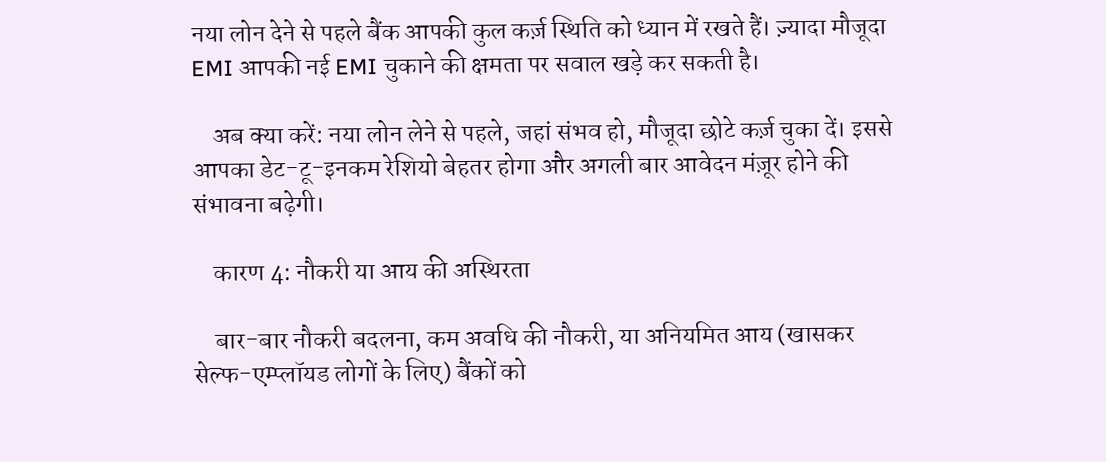नया लोन देने से पहले बैंक आपकी कुल कर्ज़ स्थिति को ध्यान में रखते हैं। ज़्यादा मौजूदा EMI आपकी नई EMI चुकाने की क्षमता पर सवाल खड़े कर सकती है।

    अब क्या करें: नया लोन लेने से पहले, जहां संभव हो, मौजूदा छोटे कर्ज़ चुका दें। इससे आपका डेट-टू-इनकम रेशियो बेहतर होगा और अगली बार आवेदन मंज़ूर होने की संभावना बढ़ेगी।

    कारण 4: नौकरी या आय की अस्थिरता

    बार-बार नौकरी बदलना, कम अवधि की नौकरी, या अनियमित आय (खासकर सेल्फ-एम्प्लॉयड लोगों के लिए) बैंकों को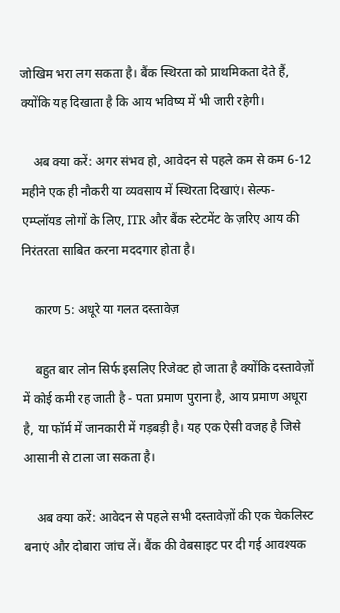जोखिम भरा लग सकता है। बैंक स्थिरता को प्राथमिकता देते हैं, क्योंकि यह दिखाता है कि आय भविष्य में भी जारी रहेगी।

    अब क्या करें: अगर संभव हो, आवेदन से पहले कम से कम 6-12 महीने एक ही नौकरी या व्यवसाय में स्थिरता दिखाएं। सेल्फ-एम्प्लॉयड लोगों के लिए, ITR और बैंक स्टेटमेंट के ज़रिए आय की निरंतरता साबित करना मददगार होता है।

    कारण 5: अधूरे या गलत दस्तावेज़

    बहुत बार लोन सिर्फ इसलिए रिजेक्ट हो जाता है क्योंकि दस्तावेज़ों में कोई कमी रह जाती है - पता प्रमाण पुराना है, आय प्रमाण अधूरा है, या फॉर्म में जानकारी में गड़बड़ी है। यह एक ऐसी वजह है जिसे आसानी से टाला जा सकता है।

    अब क्या करें: आवेदन से पहले सभी दस्तावेज़ों की एक चेकलिस्ट बनाएं और दोबारा जांच लें। बैंक की वेबसाइट पर दी गई आवश्यक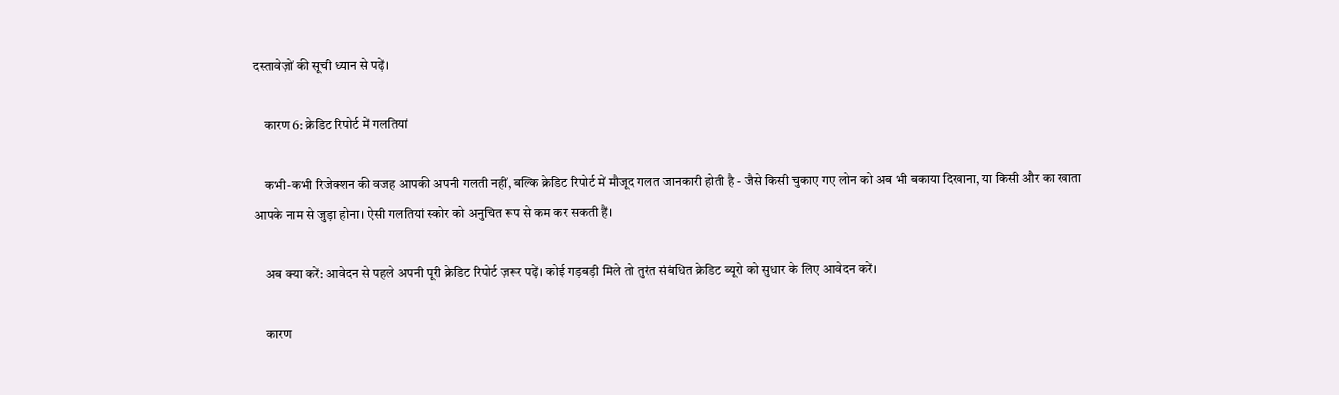दस्तावेज़ों की सूची ध्यान से पढ़ें।

    कारण 6: क्रेडिट रिपोर्ट में गलतियां

    कभी-कभी रिजेक्शन की वजह आपकी अपनी गलती नहीं, बल्कि क्रेडिट रिपोर्ट में मौजूद गलत जानकारी होती है - जैसे किसी चुकाए गए लोन को अब भी बकाया दिखाना, या किसी और का खाता आपके नाम से जुड़ा होना। ऐसी गलतियां स्कोर को अनुचित रूप से कम कर सकती हैं।

    अब क्या करें: आवेदन से पहले अपनी पूरी क्रेडिट रिपोर्ट ज़रूर पढ़ें। कोई गड़बड़ी मिले तो तुरंत संबंधित क्रेडिट ब्यूरो को सुधार के लिए आवेदन करें।

    कारण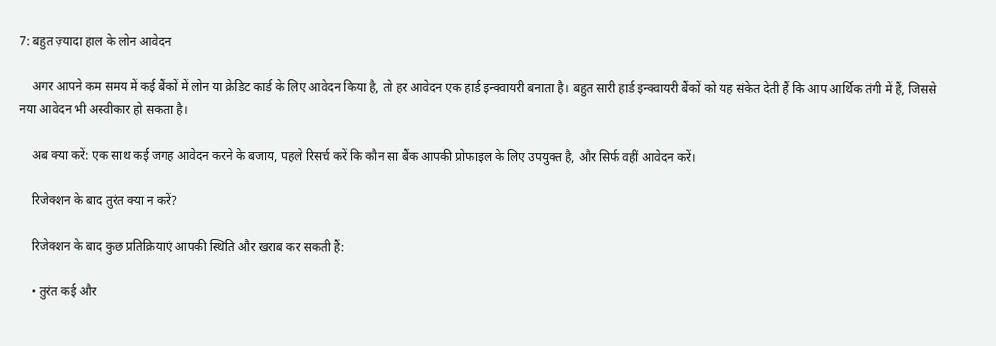7: बहुत ज़्यादा हाल के लोन आवेदन

    अगर आपने कम समय में कई बैंकों में लोन या क्रेडिट कार्ड के लिए आवेदन किया है, तो हर आवेदन एक हार्ड इन्क्वायरी बनाता है। बहुत सारी हार्ड इन्क्वायरी बैंकों को यह संकेत देती हैं कि आप आर्थिक तंगी में हैं, जिससे नया आवेदन भी अस्वीकार हो सकता है।

    अब क्या करें: एक साथ कई जगह आवेदन करने के बजाय, पहले रिसर्च करें कि कौन सा बैंक आपकी प्रोफाइल के लिए उपयुक्त है, और सिर्फ वहीं आवेदन करें।

    रिजेक्शन के बाद तुरंत क्या न करें?

    रिजेक्शन के बाद कुछ प्रतिक्रियाएं आपकी स्थिति और खराब कर सकती हैं:

    • तुरंत कई और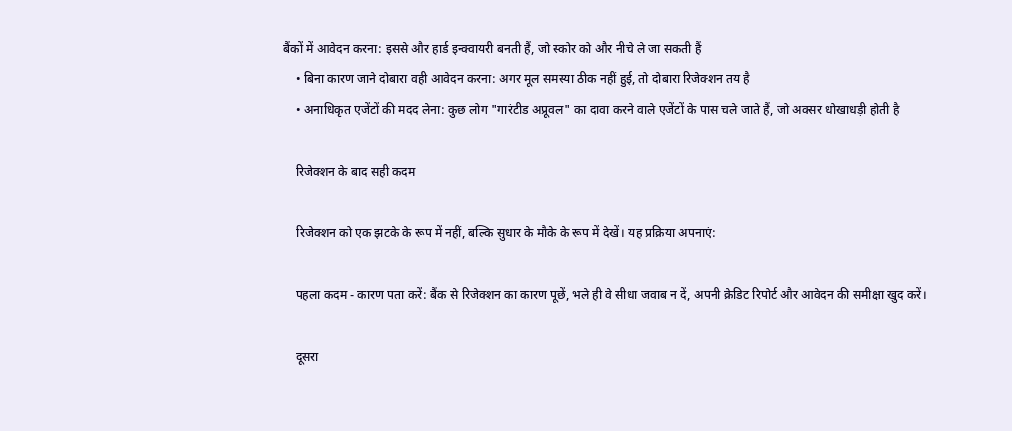बैंकों में आवेदन करना: इससे और हार्ड इन्क्वायरी बनती हैं, जो स्कोर को और नीचे ले जा सकती हैं
    • बिना कारण जाने दोबारा वही आवेदन करना: अगर मूल समस्या ठीक नहीं हुई, तो दोबारा रिजेक्शन तय है
    • अनाधिकृत एजेंटों की मदद लेना: कुछ लोग "गारंटीड अप्रूवल" का दावा करने वाले एजेंटों के पास चले जाते हैं, जो अक्सर धोखाधड़ी होती है

    रिजेक्शन के बाद सही कदम

    रिजेक्शन को एक झटके के रूप में नहीं, बल्कि सुधार के मौके के रूप में देखें। यह प्रक्रिया अपनाएं:

    पहला कदम - कारण पता करें: बैंक से रिजेक्शन का कारण पूछें, भले ही वे सीधा जवाब न दें, अपनी क्रेडिट रिपोर्ट और आवेदन की समीक्षा खुद करें।

    दूसरा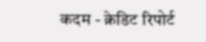कदम - क्रेडिट रिपोर्ट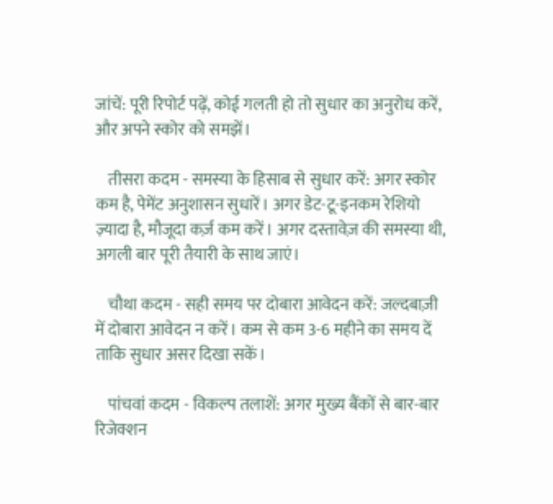जांचें: पूरी रिपोर्ट पढ़ें, कोई गलती हो तो सुधार का अनुरोध करें, और अपने स्कोर को समझें।

    तीसरा कदम - समस्या के हिसाब से सुधार करें: अगर स्कोर कम है, पेमेंट अनुशासन सुधारें। अगर डेट-टू-इनकम रेशियो ज़्यादा है, मौजूदा कर्ज़ कम करें। अगर दस्तावेज़ की समस्या थी, अगली बार पूरी तैयारी के साथ जाएं।

    चौथा कदम - सही समय पर दोबारा आवेदन करें: जल्दबाज़ी में दोबारा आवेदन न करें। कम से कम 3-6 महीने का समय दें ताकि सुधार असर दिखा सकें।

    पांचवां कदम - विकल्प तलाशें: अगर मुख्य बैंकों से बार-बार रिजेक्शन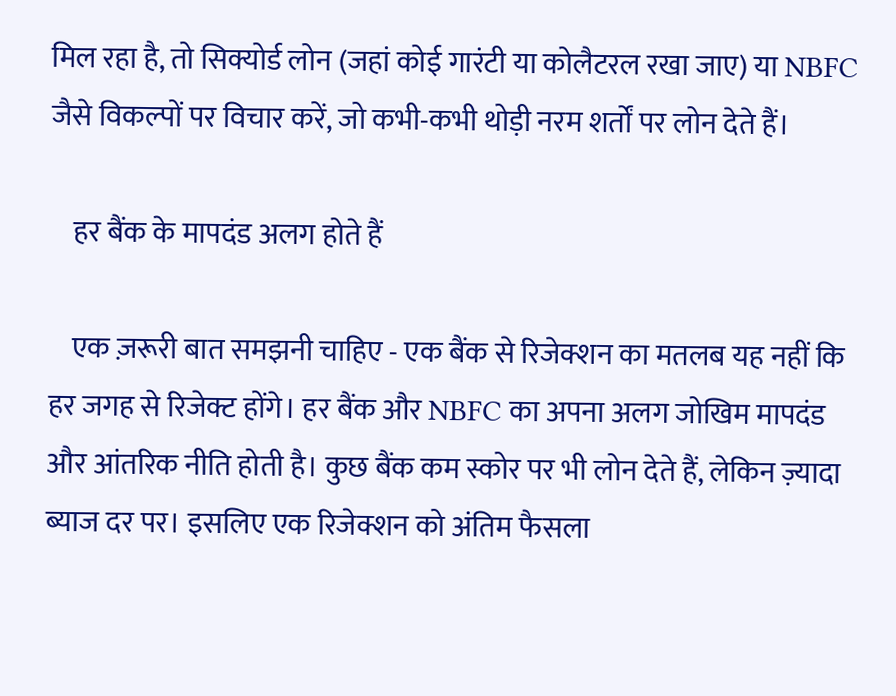मिल रहा है, तो सिक्योर्ड लोन (जहां कोई गारंटी या कोलैटरल रखा जाए) या NBFC जैसे विकल्पों पर विचार करें, जो कभी-कभी थोड़ी नरम शर्तों पर लोन देते हैं।

    हर बैंक के मापदंड अलग होते हैं

    एक ज़रूरी बात समझनी चाहिए - एक बैंक से रिजेक्शन का मतलब यह नहीं कि हर जगह से रिजेक्ट होंगे। हर बैंक और NBFC का अपना अलग जोखिम मापदंड और आंतरिक नीति होती है। कुछ बैंक कम स्कोर पर भी लोन देते हैं, लेकिन ज़्यादा ब्याज दर पर। इसलिए एक रिजेक्शन को अंतिम फैसला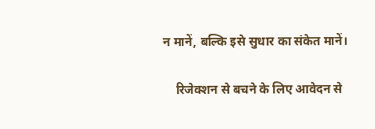न मानें, बल्कि इसे सुधार का संकेत मानें।

    रिजेक्शन से बचने के लिए आवेदन से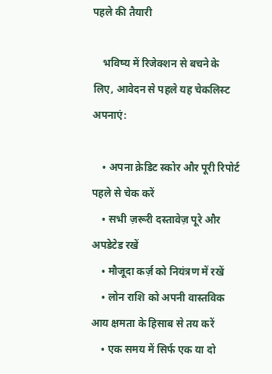पहले की तैयारी

    भविष्य में रिजेक्शन से बचने के लिए, आवेदन से पहले यह चेकलिस्ट अपनाएं:

    • अपना क्रेडिट स्कोर और पूरी रिपोर्ट पहले से चेक करें
    • सभी ज़रूरी दस्तावेज़ पूरे और अपडेटेड रखें
    • मौजूदा कर्ज़ को नियंत्रण में रखें
    • लोन राशि को अपनी वास्तविक आय क्षमता के हिसाब से तय करें
    • एक समय में सिर्फ एक या दो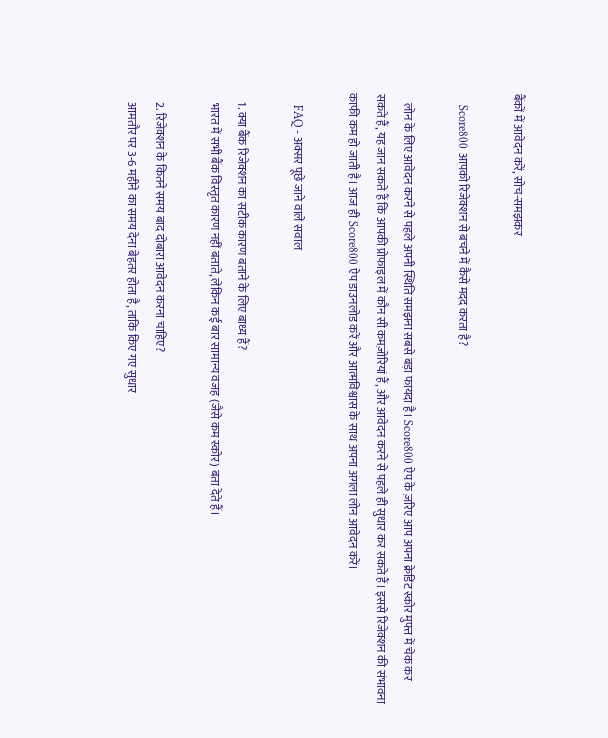बैंकों में आवेदन करें, सोच-समझकर

    Score800 आपको रिजेक्शन से बचने में कैसे मदद करता है?

    लोन के लिए आवेदन करने से पहले अपनी स्थिति समझना सबसे बड़ा फायदा है। Score800 ऐप के ज़रिए आप अपना क्रेडिट स्कोर मुफ्त में चेक कर सकते हैं, यह जान सकते हैं कि आपकी प्रोफाइल में कौन सी कमज़ोरियां हैं, और आवेदन करने से पहले ही सुधार कर सकते हैं। इससे रिजेक्शन की संभावना काफी कम हो जाती है। आज ही Score800 ऐप डाउनलोड करें और आत्मविश्वास के साथ अपना अगला लोन आवेदन करें।

    FAQ - अक्सर पूछे जाने वाले सवाल

    1. क्या बैंक रिजेक्शन का सटीक कारण बताने के लिए बाध्य हैं?
    भारत में सभी बैंक विस्तृत कारण नहीं बताते, लेकिन कई बार सामान्य वजह (जैसे कम स्कोर) बता देते हैं।

    2. रिजेक्शन के कितने समय बाद दोबारा आवेदन करना चाहिए?
    आमतौर पर 3-6 महीने का समय देना बेहतर होता है, ताकि किए गए सुधार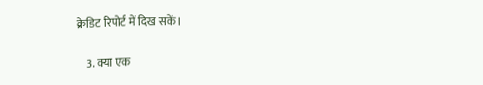क्रेडिट रिपोर्ट में दिख सकें।

    3. क्या एक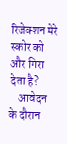रिजेक्शन मेरे स्कोर को और गिरा देता है?
    आवेदन के दौरान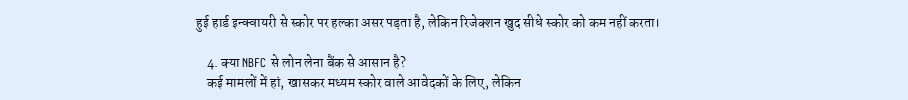हुई हार्ड इन्क्वायरी से स्कोर पर हल्का असर पड़ता है, लेकिन रिजेक्शन खुद सीधे स्कोर को कम नहीं करता।

    4. क्या NBFC से लोन लेना बैंक से आसान है?
    कई मामलों में हां, खासकर मध्यम स्कोर वाले आवेदकों के लिए, लेकिन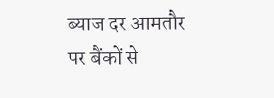ब्याज दर आमतौर पर बैंकों से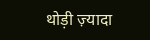थोड़ी ज़्यादा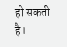हो सकती है।